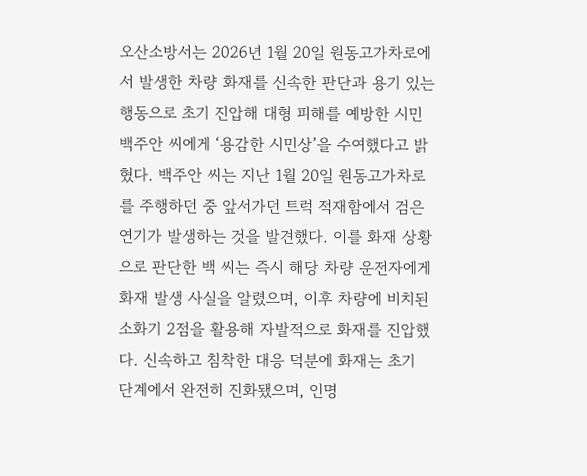오산소방서는 2026년 1월 20일 원동고가차로에서 발생한 차량 화재를 신속한 판단과 용기 있는 행동으로 초기 진압해 대형 피해를 예방한 시민 백주안 씨에게 ‘용감한 시민상’을 수여했다고 밝혔다. 백주안 씨는 지난 1월 20일 원동고가차로를 주행하던 중 앞서가던 트럭 적재함에서 검은 연기가 발생하는 것을 발견했다. 이를 화재 상황으로 판단한 백 씨는 즉시 해당 차량 운전자에게 화재 발생 사실을 알렸으며, 이후 차량에 비치된 소화기 2점을 활용해 자발적으로 화재를 진압했다. 신속하고 침착한 대응 덕분에 화재는 초기 단계에서 완전히 진화됐으며, 인명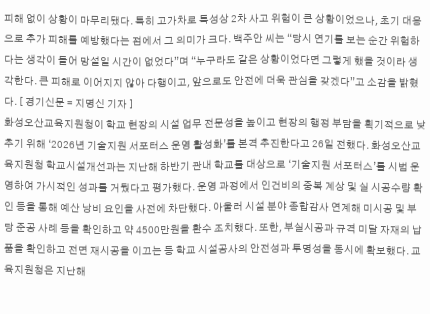피해 없이 상황이 마무리됐다. 특히 고가차로 특성상 2차 사고 위험이 큰 상황이었으나, 초기 대응으로 추가 피해를 예방했다는 점에서 그 의미가 크다. 백주안 씨는 “당시 연기를 보는 순간 위험하다는 생각이 들어 망설일 시간이 없었다”며 “누구라도 같은 상황이었다면 그렇게 했을 것이라 생각한다. 큰 피해로 이어지지 않아 다행이고, 앞으로도 안전에 더욱 관심을 갖겠다”고 소감을 밝혔다. [ 경기신문 = 지명신 기자 ]
화성오산교육지원청이 학교 현장의 시설 업무 전문성을 높이고 현장의 행정 부담을 획기적으로 낮추기 위해 ‘2026년 기술지원 서포터스 운영 활성화’를 본격 추진한다고 26일 전했다. 화성오산교육지원청 학교시설개선과는 지난해 하반기 관내 학교를 대상으로 ‘기술지원 서포터스’를 시범 운영하여 가시적인 성과를 거뒀다고 평가했다. 운영 과정에서 인건비의 중복 계상 및 실 시공수량 확인 등을 통해 예산 낭비 요인을 사전에 차단했다. 아울러 시설 분야 종합감사 연계해 미시공 및 부당 준공 사례 등을 확인하고 약 4500만원을 환수 조치했다. 또한, 부실시공과 규격 미달 자재의 납품을 확인하고 전면 재시공을 이끄는 등 학교 시설공사의 안전성과 투명성을 동시에 확보했다. 교육지원청은 지난해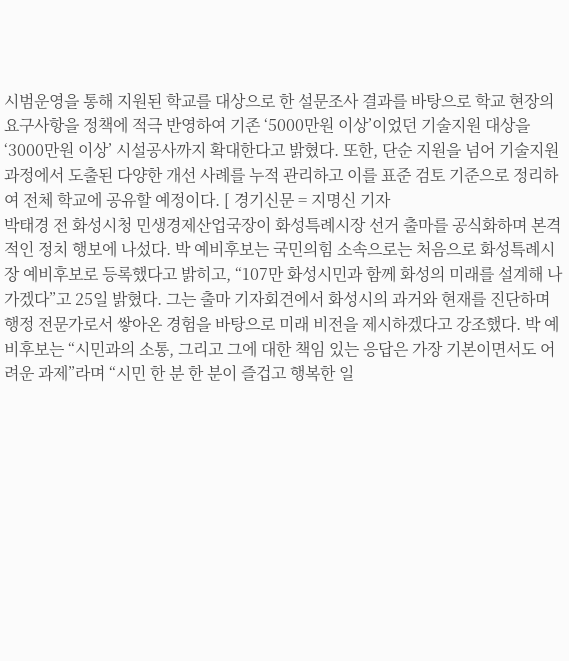시범운영을 통해 지원된 학교를 대상으로 한 설문조사 결과를 바탕으로 학교 현장의 요구사항을 정책에 적극 반영하여 기존 ‘5000만원 이상’이었던 기술지원 대상을 ‘3000만원 이상’ 시설공사까지 확대한다고 밝혔다. 또한, 단순 지원을 넘어 기술지원 과정에서 도출된 다양한 개선 사례를 누적 관리하고 이를 표준 검토 기준으로 정리하여 전체 학교에 공유할 예정이다. [ 경기신문 = 지명신 기자
박태경 전 화성시청 민생경제산업국장이 화성특례시장 선거 출마를 공식화하며 본격적인 정치 행보에 나섰다. 박 예비후보는 국민의힘 소속으로는 처음으로 화성특례시장 예비후보로 등록했다고 밝히고, “107만 화성시민과 함께 화성의 미래를 설계해 나가겠다”고 25일 밝혔다. 그는 출마 기자회견에서 화성시의 과거와 현재를 진단하며 행정 전문가로서 쌓아온 경험을 바탕으로 미래 비전을 제시하겠다고 강조했다. 박 예비후보는 “시민과의 소통, 그리고 그에 대한 책임 있는 응답은 가장 기본이면서도 어려운 과제”라며 “시민 한 분 한 분이 즐겁고 행복한 일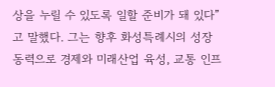상을 누릴 수 있도록 일할 준비가 돼 있다”고 말했다. 그는 향후 화성특례시의 성장 동력으로 경제와 미래산업 육성, 교통 인프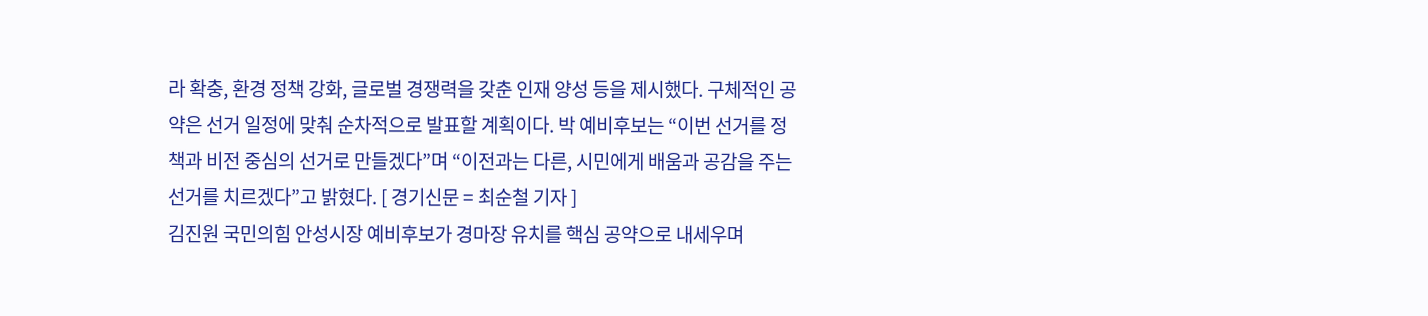라 확충, 환경 정책 강화, 글로벌 경쟁력을 갖춘 인재 양성 등을 제시했다. 구체적인 공약은 선거 일정에 맞춰 순차적으로 발표할 계획이다. 박 예비후보는 “이번 선거를 정책과 비전 중심의 선거로 만들겠다”며 “이전과는 다른, 시민에게 배움과 공감을 주는 선거를 치르겠다”고 밝혔다. [ 경기신문 = 최순철 기자 ]
김진원 국민의힘 안성시장 예비후보가 경마장 유치를 핵심 공약으로 내세우며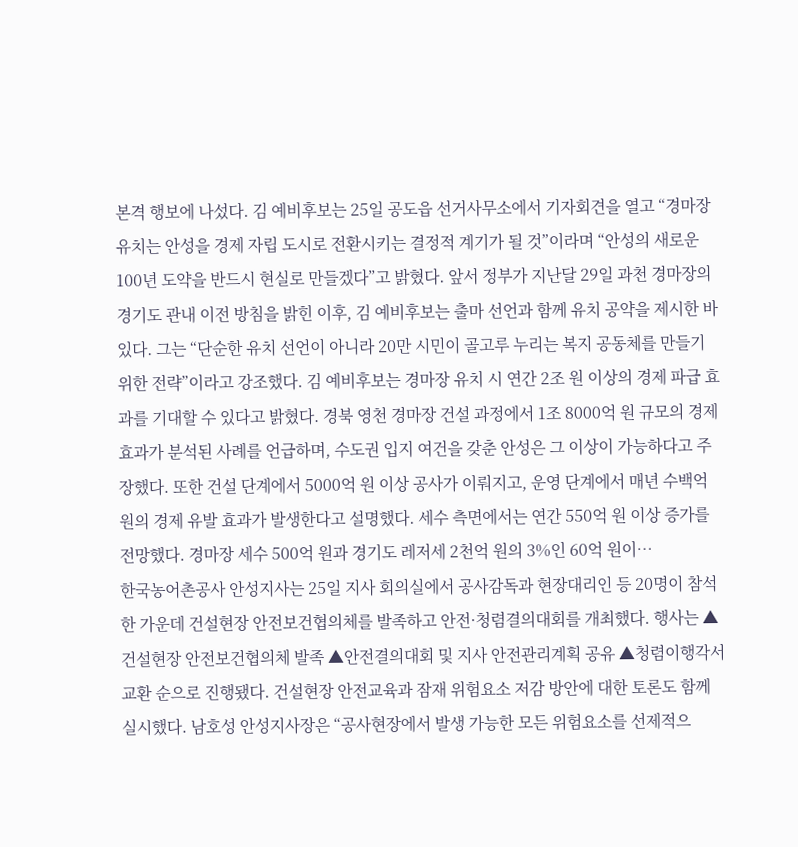본격 행보에 나섰다. 김 예비후보는 25일 공도읍 선거사무소에서 기자회견을 열고 “경마장 유치는 안성을 경제 자립 도시로 전환시키는 결정적 계기가 될 것”이라며 “안성의 새로운 100년 도약을 반드시 현실로 만들겠다”고 밝혔다. 앞서 정부가 지난달 29일 과천 경마장의 경기도 관내 이전 방침을 밝힌 이후, 김 예비후보는 출마 선언과 함께 유치 공약을 제시한 바 있다. 그는 “단순한 유치 선언이 아니라 20만 시민이 골고루 누리는 복지 공동체를 만들기 위한 전략”이라고 강조했다. 김 예비후보는 경마장 유치 시 연간 2조 원 이상의 경제 파급 효과를 기대할 수 있다고 밝혔다. 경북 영천 경마장 건설 과정에서 1조 8000억 원 규모의 경제 효과가 분석된 사례를 언급하며, 수도권 입지 여건을 갖춘 안성은 그 이상이 가능하다고 주장했다. 또한 건설 단계에서 5000억 원 이상 공사가 이뤄지고, 운영 단계에서 매년 수백억 원의 경제 유발 효과가 발생한다고 설명했다. 세수 측면에서는 연간 550억 원 이상 증가를 전망했다. 경마장 세수 500억 원과 경기도 레저세 2천억 원의 3%인 60억 원이…
한국농어촌공사 안성지사는 25일 지사 회의실에서 공사감독과 현장대리인 등 20명이 참석한 가운데 건설현장 안전보건협의체를 발족하고 안전·청렴결의대회를 개최했다. 행사는 ▲건설현장 안전보건협의체 발족 ▲안전결의대회 및 지사 안전관리계획 공유 ▲청렴이행각서 교환 순으로 진행됐다. 건설현장 안전교육과 잠재 위험요소 저감 방안에 대한 토론도 함께 실시했다. 남호성 안성지사장은 “공사현장에서 발생 가능한 모든 위험요소를 선제적으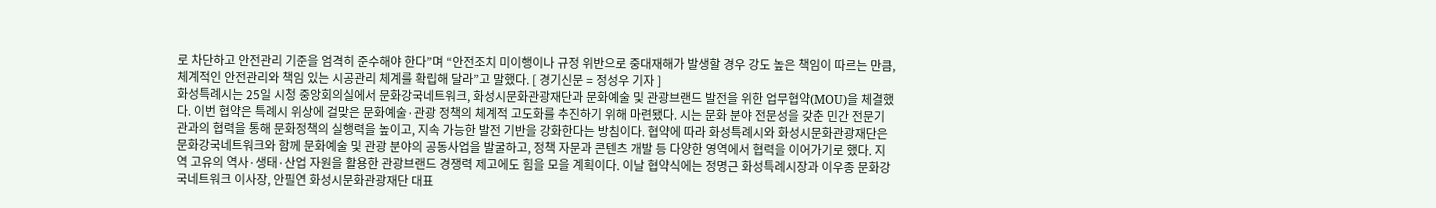로 차단하고 안전관리 기준을 엄격히 준수해야 한다”며 “안전조치 미이행이나 규정 위반으로 중대재해가 발생할 경우 강도 높은 책임이 따르는 만큼, 체계적인 안전관리와 책임 있는 시공관리 체계를 확립해 달라”고 말했다. [ 경기신문 = 정성우 기자 ]
화성특례시는 25일 시청 중앙회의실에서 문화강국네트워크, 화성시문화관광재단과 문화예술 및 관광브랜드 발전을 위한 업무협약(MOU)을 체결했다. 이번 협약은 특례시 위상에 걸맞은 문화예술·관광 정책의 체계적 고도화를 추진하기 위해 마련됐다. 시는 문화 분야 전문성을 갖춘 민간 전문기관과의 협력을 통해 문화정책의 실행력을 높이고, 지속 가능한 발전 기반을 강화한다는 방침이다. 협약에 따라 화성특례시와 화성시문화관광재단은 문화강국네트워크와 함께 문화예술 및 관광 분야의 공동사업을 발굴하고, 정책 자문과 콘텐츠 개발 등 다양한 영역에서 협력을 이어가기로 했다. 지역 고유의 역사·생태·산업 자원을 활용한 관광브랜드 경쟁력 제고에도 힘을 모을 계획이다. 이날 협약식에는 정명근 화성특례시장과 이우종 문화강국네트워크 이사장, 안필연 화성시문화관광재단 대표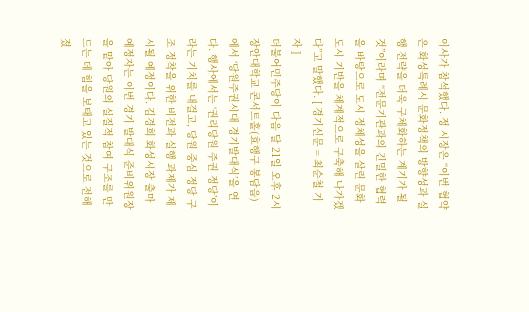이사가 참석했다. 정 시장은 “이번 협약은 화성특례시 문화정책의 방향성과 실행 전략을 더욱 구체화하는 계기가 될 것”이라며 “전문기관과의 긴밀한 협력을 바탕으로 도시 정체성을 살린 문화도시 기반을 체계적으로 구축해 나가겠다”고 말했다. [ 경기신문 = 최순철 기자 ]
더불어민주당이 다음 달 21일 오후 2시 장안대학교 콘서트홀(효행구 봉담읍)에서 ‘당원주권시대 경기발대식’을 연다. 행사에서는 ‘권리당원 주권 정당’이라는 기치를 내걸고, 당원 중심 정당 구조 정착을 위한 비전과 실행 과제가 제시될 예정이다. 김경희 화성시장 출마예정자는 이번 경기 발대식 준비위원장을 맡아 당원의 실질적 참여 구조를 만드는 데 힘을 보태고 있는 것으로 전해졌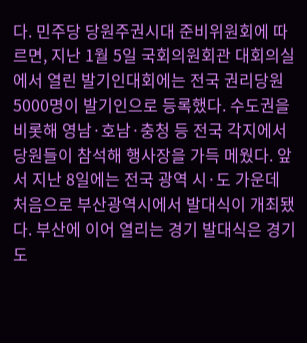다. 민주당 당원주권시대 준비위원회에 따르면, 지난 1월 5일 국회의원회관 대회의실에서 열린 발기인대회에는 전국 권리당원 5000명이 발기인으로 등록했다. 수도권을 비롯해 영남·호남·충청 등 전국 각지에서 당원들이 참석해 행사장을 가득 메웠다. 앞서 지난 8일에는 전국 광역 시·도 가운데 처음으로 부산광역시에서 발대식이 개최됐다. 부산에 이어 열리는 경기 발대식은 경기도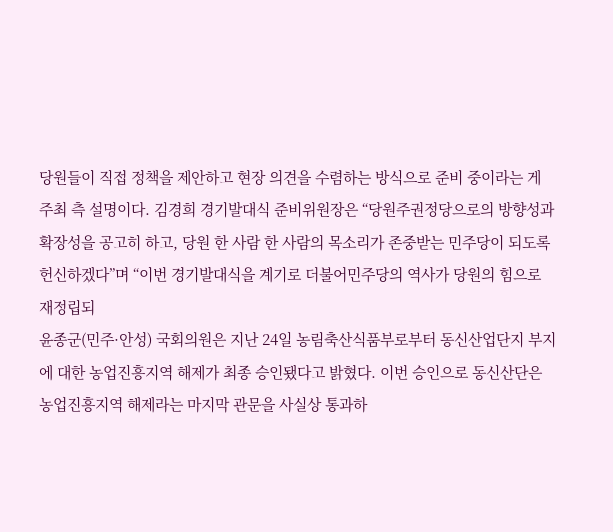당원들이 직접 정책을 제안하고 현장 의견을 수렴하는 방식으로 준비 중이라는 게 주최 측 설명이다. 김경희 경기발대식 준비위원장은 “당원주권정당으로의 방향성과 확장성을 공고히 하고, 당원 한 사람 한 사람의 목소리가 존중받는 민주당이 되도록 헌신하겠다”며 “이번 경기발대식을 계기로 더불어민주당의 역사가 당원의 힘으로 재정립되
윤종군(민주·안성) 국회의원은 지난 24일 농림축산식품부로부터 동신산업단지 부지에 대한 농업진흥지역 해제가 최종 승인됐다고 밝혔다. 이번 승인으로 동신산단은 농업진흥지역 해제라는 마지막 관문을 사실상 통과하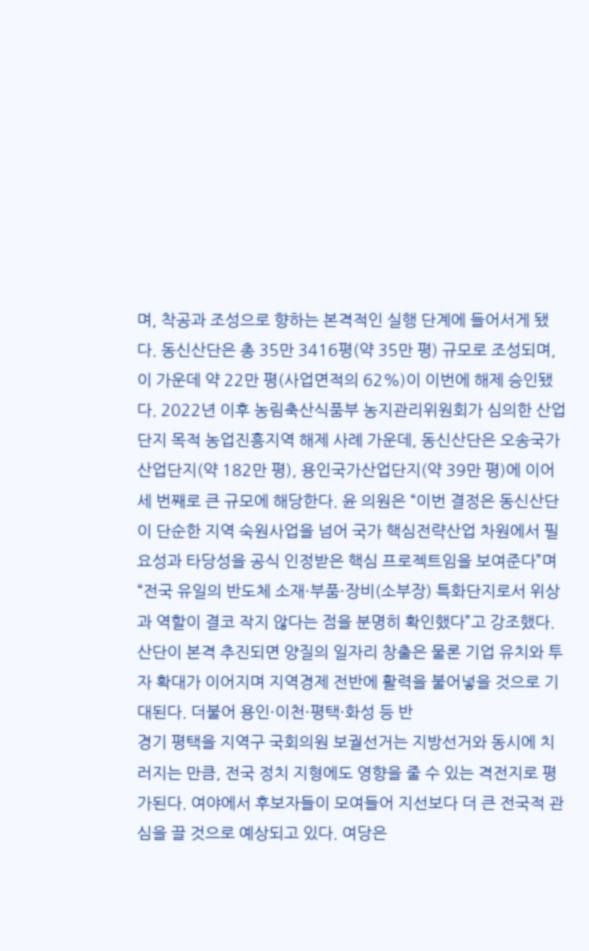며, 착공과 조성으로 향하는 본격적인 실행 단계에 들어서게 됐다. 동신산단은 총 35만 3416평(약 35만 평) 규모로 조성되며, 이 가운데 약 22만 평(사업면적의 62%)이 이번에 해제 승인됐다. 2022년 이후 농림축산식품부 농지관리위원회가 심의한 산업단지 목적 농업진흥지역 해제 사례 가운데, 동신산단은 오송국가산업단지(약 182만 평), 용인국가산업단지(약 39만 평)에 이어 세 번째로 큰 규모에 해당한다. 윤 의원은 “이번 결정은 동신산단이 단순한 지역 숙원사업을 넘어 국가 핵심전략산업 차원에서 필요성과 타당성을 공식 인정받은 핵심 프로젝트임을 보여준다”며 “전국 유일의 반도체 소재·부품·장비(소부장) 특화단지로서 위상과 역할이 결코 작지 않다는 점을 분명히 확인했다”고 강조했다. 산단이 본격 추진되면 양질의 일자리 창출은 물론 기업 유치와 투자 확대가 이어지며 지역경제 전반에 활력을 불어넣을 것으로 기대된다. 더불어 용인·이천·평택·화성 등 반
경기 평택을 지역구 국회의원 보궐선거는 지방선거와 동시에 치러지는 만큼, 전국 정치 지형에도 영향을 줄 수 있는 격전지로 평가된다. 여야에서 후보자들이 모여들어 지선보다 더 큰 전국적 관심을 끌 것으로 예상되고 있다. 여당은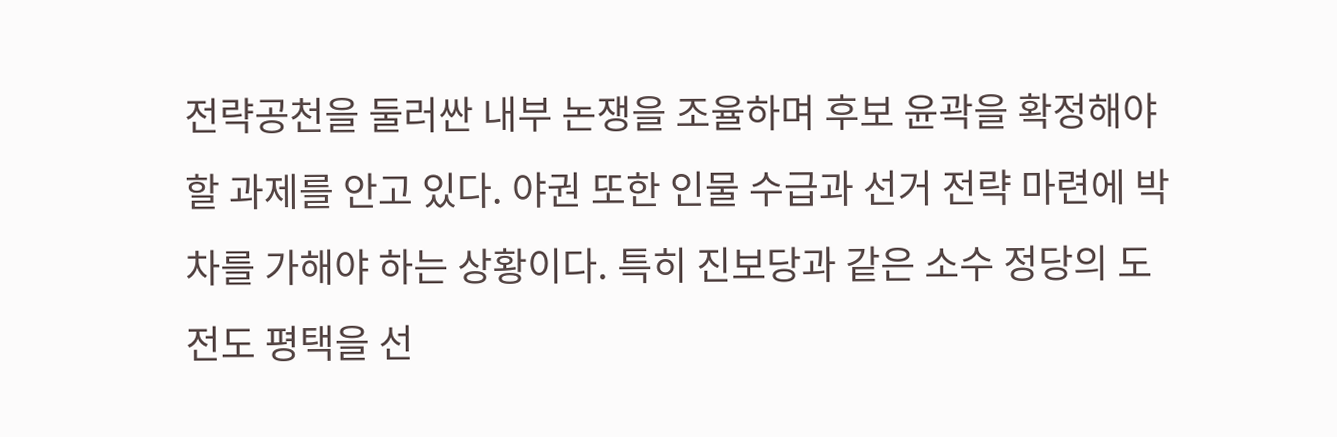전략공천을 둘러싼 내부 논쟁을 조율하며 후보 윤곽을 확정해야 할 과제를 안고 있다. 야권 또한 인물 수급과 선거 전략 마련에 박차를 가해야 하는 상황이다. 특히 진보당과 같은 소수 정당의 도전도 평택을 선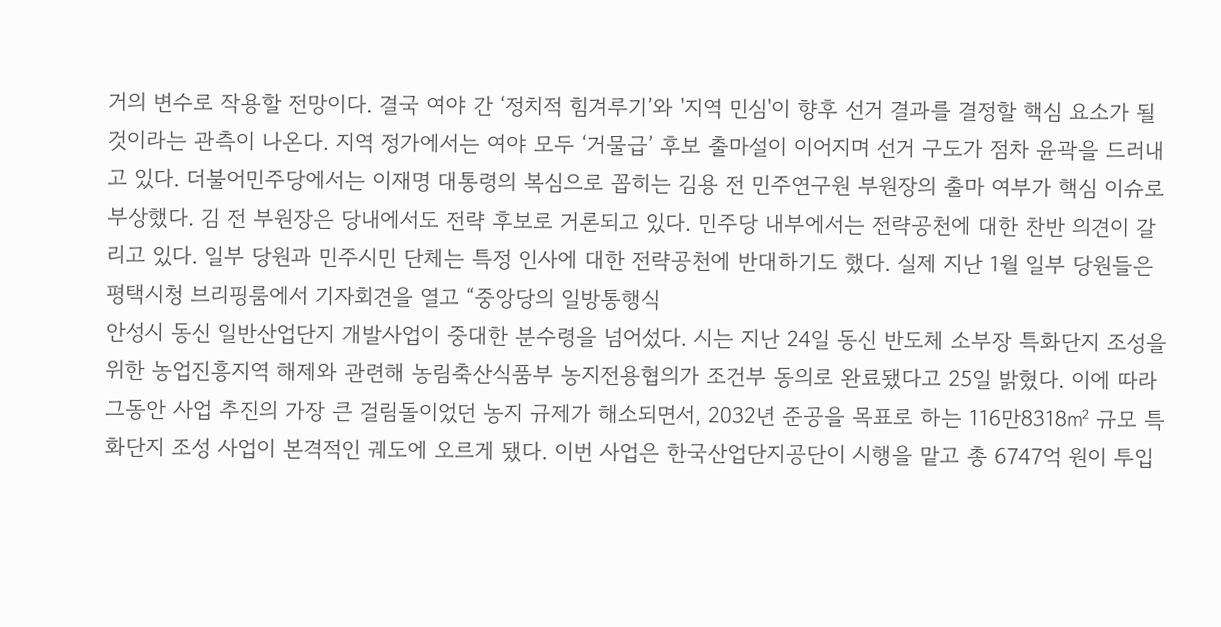거의 변수로 작용할 전망이다. 결국 여야 간 ‘정치적 힘겨루기’와 '지역 민심'이 향후 선거 결과를 결정할 핵심 요소가 될 것이라는 관측이 나온다. 지역 정가에서는 여야 모두 ‘거물급’ 후보 출마설이 이어지며 선거 구도가 점차 윤곽을 드러내고 있다. 더불어민주당에서는 이재명 대통령의 복심으로 꼽히는 김용 전 민주연구원 부원장의 출마 여부가 핵심 이슈로 부상했다. 김 전 부원장은 당내에서도 전략 후보로 거론되고 있다. 민주당 내부에서는 전략공천에 대한 찬반 의견이 갈리고 있다. 일부 당원과 민주시민 단체는 특정 인사에 대한 전략공천에 반대하기도 했다. 실제 지난 1월 일부 당원들은 평택시청 브리핑룸에서 기자회견을 열고 “중앙당의 일방통행식
안성시 동신 일반산업단지 개발사업이 중대한 분수령을 넘어섰다. 시는 지난 24일 동신 반도체 소부장 특화단지 조성을 위한 농업진흥지역 해제와 관련해 농림축산식품부 농지전용협의가 조건부 동의로 완료됐다고 25일 밝혔다. 이에 따라 그동안 사업 추진의 가장 큰 걸림돌이었던 농지 규제가 해소되면서, 2032년 준공을 목표로 하는 116만8318㎡ 규모 특화단지 조성 사업이 본격적인 궤도에 오르게 됐다. 이번 사업은 한국산업단지공단이 시행을 맡고 총 6747억 원이 투입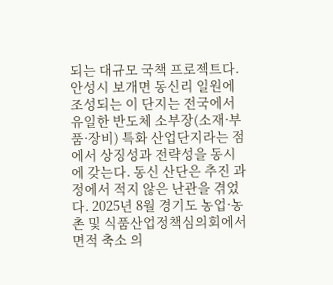되는 대규모 국책 프로젝트다. 안성시 보개면 동신리 일원에 조성되는 이 단지는 전국에서 유일한 반도체 소부장(소재·부품·장비) 특화 산업단지라는 점에서 상징성과 전략성을 동시에 갖는다. 동신 산단은 추진 과정에서 적지 않은 난관을 겪었다. 2025년 8월 경기도 농업·농촌 및 식품산업정책심의회에서 면적 축소 의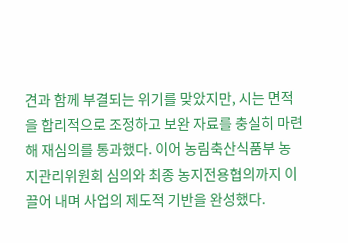견과 함께 부결되는 위기를 맞았지만, 시는 면적을 합리적으로 조정하고 보완 자료를 충실히 마련해 재심의를 통과했다. 이어 농림축산식품부 농지관리위원회 심의와 최종 농지전용협의까지 이끌어 내며 사업의 제도적 기반을 완성했다.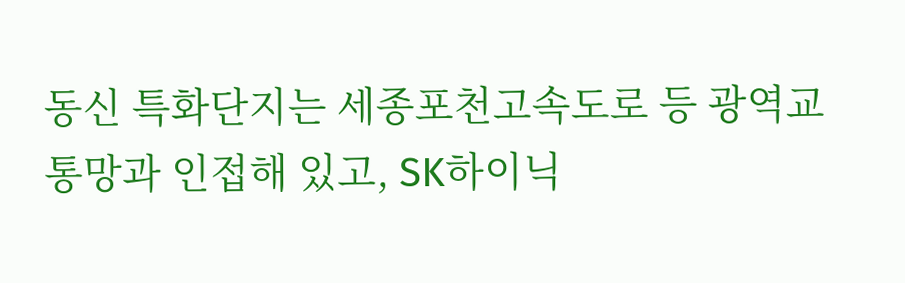동신 특화단지는 세종포천고속도로 등 광역교통망과 인접해 있고, SK하이닉